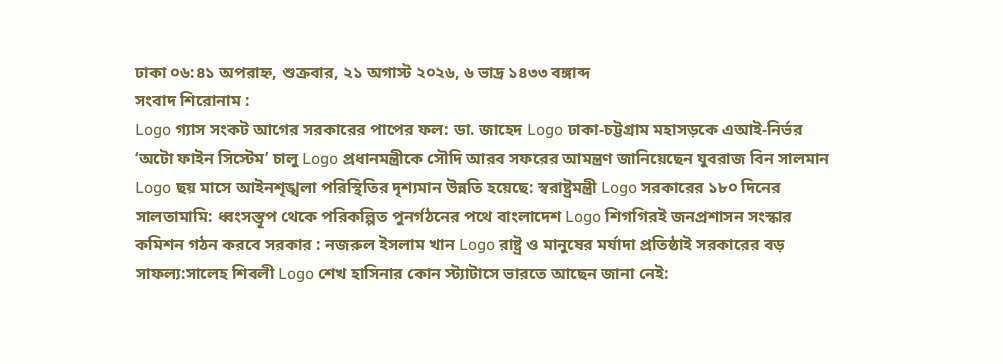ঢাকা ০৬:৪১ অপরাহ্ন, শুক্রবার, ২১ অগাস্ট ২০২৬, ৬ ভাদ্র ১৪৩৩ বঙ্গাব্দ
সংবাদ শিরোনাম :
Logo গ্যাস সংকট আগের সরকারের পাপের ফল: ডা. জাহেদ Logo ঢাকা-চট্টগ্রাম মহাসড়কে এআই-নির্ভর ‘অটো ফাইন সিস্টেম’ চালু Logo প্রধানমন্ত্রীকে সৌদি আরব সফরের আমন্ত্রণ জানিয়েছেন যুবরাজ বিন সালমান Logo ছয় মাসে আইনশৃঙ্খলা পরিস্থিতির দৃশ্যমান উন্নতি হয়েছে: স্বরাষ্ট্রমন্ত্রী Logo সরকারের ১৮০ দিনের সালতামামি: ধ্বংসস্তূপ থেকে পরিকল্পিত পুনর্গঠনের পথে বাংলাদেশ Logo শিগগিরই জনপ্রশাসন সংস্কার কমিশন গঠন করবে সরকার : নজরুল ইসলাম খান Logo রাষ্ট্র ও মানুষের মর্যাদা প্রতিষ্ঠাই সরকারের বড় সাফল্য:সালেহ শিবলী Logo শেখ হাসিনার কোন স্ট্যাটাসে ভারতে আছেন জানা নেই: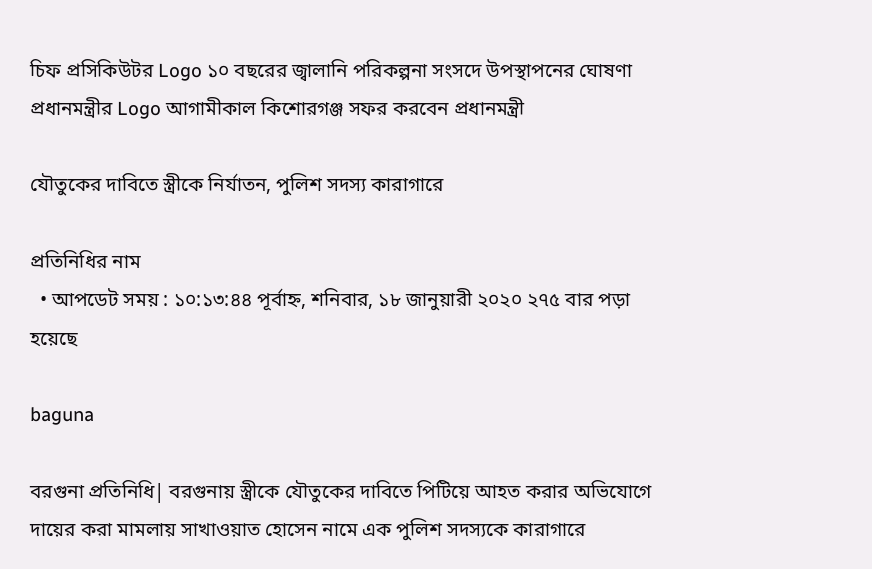চিফ প্রসিকিউটর Logo ১০ বছরের জ্বালানি পরিকল্পনা সংসদে উপস্থাপনের ঘোষণা প্রধানমন্ত্রীর Logo আগামীকাল কিশোরগঞ্জ সফর করবেন প্রধানমন্ত্রী

যৌতুকের দাবিতে স্ত্রীকে নির্যাতন, পুলিশ সদস্য কারাগারে

প্রতিনিধির নাম
  • আপডেট সময় : ১০:১৩:৪৪ পূর্বাহ্ন, শনিবার, ১৮ জানুয়ারী ২০২০ ২৭৫ বার পড়া হয়েছে

baguna

বরগুনা প্রতিনিধি| বরগুনায় স্ত্রীকে যৌতুকের দাবিতে পিটিয়ে আহত করার অভিযোগে দায়ের করা মামলায় সাখাওয়াত হোসেন নামে এক পুলিশ সদস্যকে কারাগারে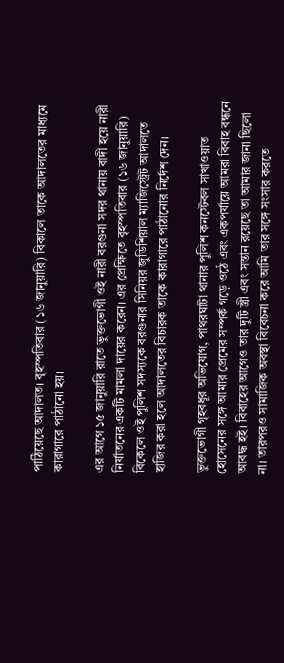পাঠিয়েছে আদালত। বৃহস্পতিবার (১৬ জানুয়ারি) বিকালে তাকে আদালতের মাধ্যমে কারাগারে পাঠানো হয়।

এর আগে ১৫ জানুয়ারি রাতে ভুক্তভোগী ওই নারী বরগুনা সদর থানায় বাদী হয়ে নারী নির্যাতনের একটি মামলা দায়ের করেন। এর প্রেক্ষিতে বৃহস্পতিবার (১৬ জানুয়ারি) বিকেলে ওই পুলিশ সদস্যকে বরগুনার সিনিয়র জুডিশিয়াল ম্যাজিস্ট্রেট আদালতে হাজির করা হলে আদালতের বিচারক তাকে কারাগারে পাঠানোর নির্দেশ দেন।

ভুক্তভোগী গৃহবধূর অভিযোগ, পাথরঘাটা থানার পুলিশ কনস্টেবল সাখাওয়াত হোসেনের সঙ্গে আমার প্রেমের সম্পর্ক গড়ে ওঠে এবং একপর্যায়ে আমরা বিবাহ বন্ধনে আবদ্ধ হই। বিবাহের আগেও তার দুটি স্ত্রী এবং সন্তান রয়েছে তা আমার জানা ছিলো না। তারপরও সামাজিক অবস্থা বিবেচনা করে আমি তার সঙ্গে সংসার করতে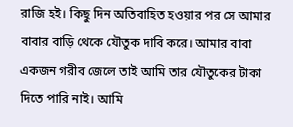রাজি হই। কিছু দিন অতিবাহিত হওয়ার পর সে আমার বাবার বাড়ি থেকে যৌতুক দাবি করে। আমার বাবা একজন গরীব জেলে তাই আমি তার যৌতুকের টাকা দিতে পারি নাই। আমি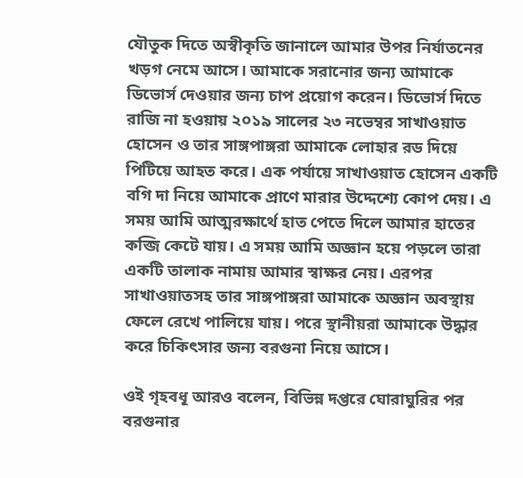যৌতুক দিতে অস্বীকৃতি জানালে আমার উপর নির্যাতনের খড়গ নেমে আসে। আমাকে সরানোর জন্য আমাকে ডিভোর্স দেওয়ার জন্য চাপ প্রয়োগ করেন। ডিভোর্স দিতে রাজি না হওয়ায় ২০১৯ সালের ২৩ নভেম্বর সাখাওয়াত হোসেন ও তার সাঙ্গপাঙ্গরা আমাকে লোহার রড দিয়ে পিটিয়ে আহত করে। এক পর্যায়ে সাখাওয়াত হোসেন একটি বগি দা নিয়ে আমাকে প্রাণে মারার উদ্দেশ্যে কোপ দেয়। এ সময় আমি আত্মরক্ষার্থে হাত পেতে দিলে আমার হাতের কব্জি কেটে যায়। এ সময় আমি অজ্ঞান হয়ে পড়লে তারা একটি তালাক নামায় আমার স্বাক্ষর নেয়। এরপর সাখাওয়াতসহ তার সাঙ্গপাঙ্গরা আমাকে অজ্ঞান অবস্থায় ফেলে রেখে পালিয়ে যায়। পরে স্থানীয়রা আমাকে উদ্ধার করে চিকিৎসার জন্য বরগুনা নিয়ে আসে।

ওই গৃহবধূ আরও বলেন, বিভিন্ন দপ্তরে ঘোরাঘুরির পর বরগুনার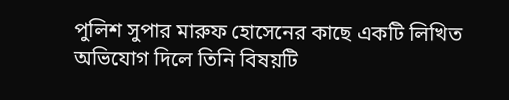পুলিশ সুপার মারুফ হোসেনের কাছে একটি লিখিত অভিযোগ দিলে তিনি বিষয়টি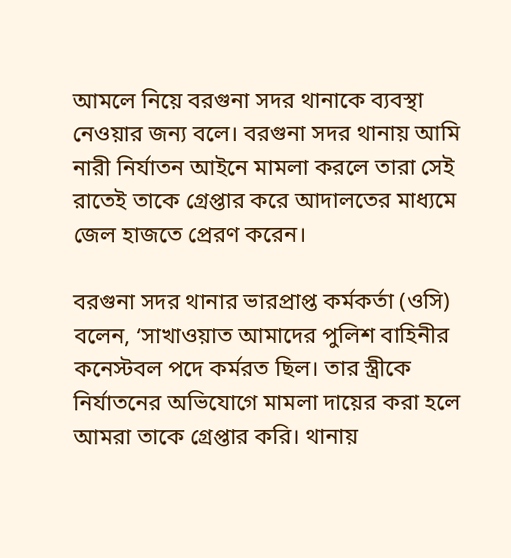আমলে নিয়ে বরগুনা সদর থানাকে ব্যবস্থা নেওয়ার জন্য বলে। বরগুনা সদর থানায় আমি নারী নির্যাতন আইনে মামলা করলে তারা সেই রাতেই তাকে গ্রেপ্তার করে আদালতের মাধ্যমে জেল হাজতে প্রেরণ করেন।

বরগুনা সদর থানার ভারপ্রাপ্ত কর্মকর্তা (ওসি) বলেন, ‘সাখাওয়াত আমাদের পুলিশ বাহিনীর কনেস্টবল পদে কর্মরত ছিল। তার স্ত্রীকে নির্যাতনের অভিযোগে মামলা দায়ের করা হলে আমরা তাকে গ্রেপ্তার করি। থানায়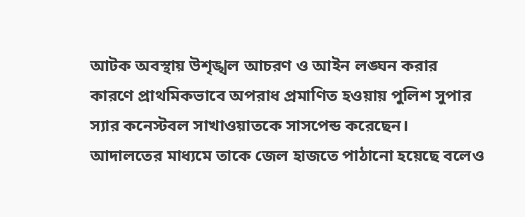আটক অবস্থায় উশৃঙ্খল আচরণ ও আইন লঙ্ঘন করার কারণে প্রাথমিকভাবে অপরাধ প্রমাণিত হওয়ায় পুলিশ সুপার স্যার কনেস্টবল সাখাওয়াতকে সাসপেন্ড করেছেন। আদালতের মাধ্যমে তাকে জেল হাজতে পাঠানো হয়েছে বলেও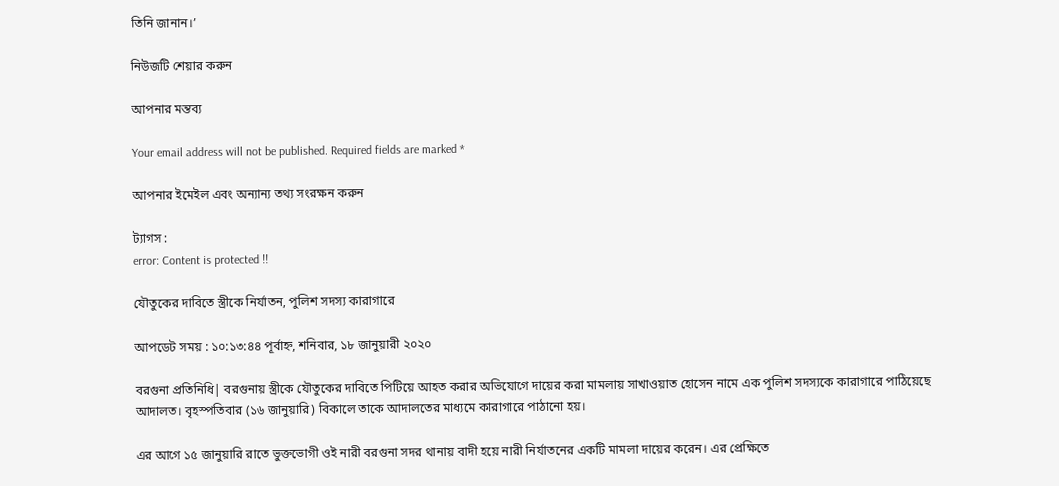তিনি জানান।’

নিউজটি শেয়ার করুন

আপনার মন্তব্য

Your email address will not be published. Required fields are marked *

আপনার ইমেইল এবং অন্যান্য তথ্য সংরক্ষন করুন

ট্যাগস :
error: Content is protected !!

যৌতুকের দাবিতে স্ত্রীকে নির্যাতন, পুলিশ সদস্য কারাগারে

আপডেট সময় : ১০:১৩:৪৪ পূর্বাহ্ন, শনিবার, ১৮ জানুয়ারী ২০২০

বরগুনা প্রতিনিধি| বরগুনায় স্ত্রীকে যৌতুকের দাবিতে পিটিয়ে আহত করার অভিযোগে দায়ের করা মামলায় সাখাওয়াত হোসেন নামে এক পুলিশ সদস্যকে কারাগারে পাঠিয়েছে আদালত। বৃহস্পতিবার (১৬ জানুয়ারি) বিকালে তাকে আদালতের মাধ্যমে কারাগারে পাঠানো হয়।

এর আগে ১৫ জানুয়ারি রাতে ভুক্তভোগী ওই নারী বরগুনা সদর থানায় বাদী হয়ে নারী নির্যাতনের একটি মামলা দায়ের করেন। এর প্রেক্ষিতে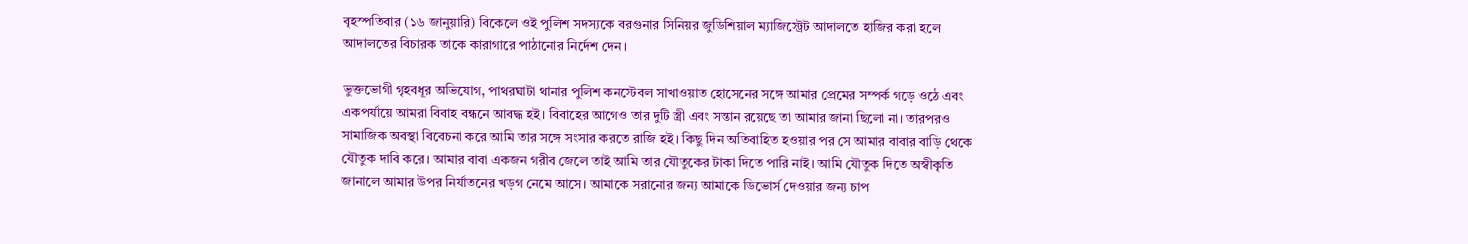বৃহস্পতিবার (১৬ জানুয়ারি) বিকেলে ওই পুলিশ সদস্যকে বরগুনার সিনিয়র জুডিশিয়াল ম্যাজিস্ট্রেট আদালতে হাজির করা হলে আদালতের বিচারক তাকে কারাগারে পাঠানোর নির্দেশ দেন।

ভুক্তভোগী গৃহবধূর অভিযোগ, পাথরঘাটা থানার পুলিশ কনস্টেবল সাখাওয়াত হোসেনের সঙ্গে আমার প্রেমের সম্পর্ক গড়ে ওঠে এবং একপর্যায়ে আমরা বিবাহ বন্ধনে আবদ্ধ হই। বিবাহের আগেও তার দুটি স্ত্রী এবং সন্তান রয়েছে তা আমার জানা ছিলো না। তারপরও সামাজিক অবস্থা বিবেচনা করে আমি তার সঙ্গে সংসার করতে রাজি হই। কিছু দিন অতিবাহিত হওয়ার পর সে আমার বাবার বাড়ি থেকে যৌতুক দাবি করে। আমার বাবা একজন গরীব জেলে তাই আমি তার যৌতুকের টাকা দিতে পারি নাই। আমি যৌতুক দিতে অস্বীকৃতি জানালে আমার উপর নির্যাতনের খড়গ নেমে আসে। আমাকে সরানোর জন্য আমাকে ডিভোর্স দেওয়ার জন্য চাপ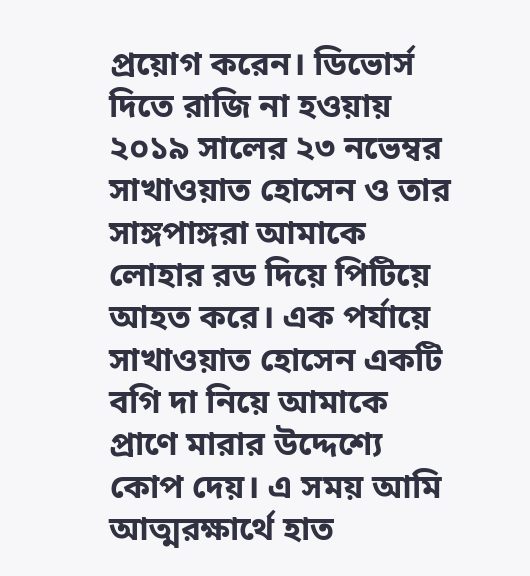প্রয়োগ করেন। ডিভোর্স দিতে রাজি না হওয়ায় ২০১৯ সালের ২৩ নভেম্বর সাখাওয়াত হোসেন ও তার সাঙ্গপাঙ্গরা আমাকে লোহার রড দিয়ে পিটিয়ে আহত করে। এক পর্যায়ে সাখাওয়াত হোসেন একটি বগি দা নিয়ে আমাকে প্রাণে মারার উদ্দেশ্যে কোপ দেয়। এ সময় আমি আত্মরক্ষার্থে হাত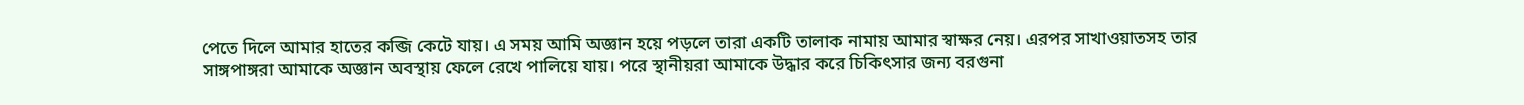পেতে দিলে আমার হাতের কব্জি কেটে যায়। এ সময় আমি অজ্ঞান হয়ে পড়লে তারা একটি তালাক নামায় আমার স্বাক্ষর নেয়। এরপর সাখাওয়াতসহ তার সাঙ্গপাঙ্গরা আমাকে অজ্ঞান অবস্থায় ফেলে রেখে পালিয়ে যায়। পরে স্থানীয়রা আমাকে উদ্ধার করে চিকিৎসার জন্য বরগুনা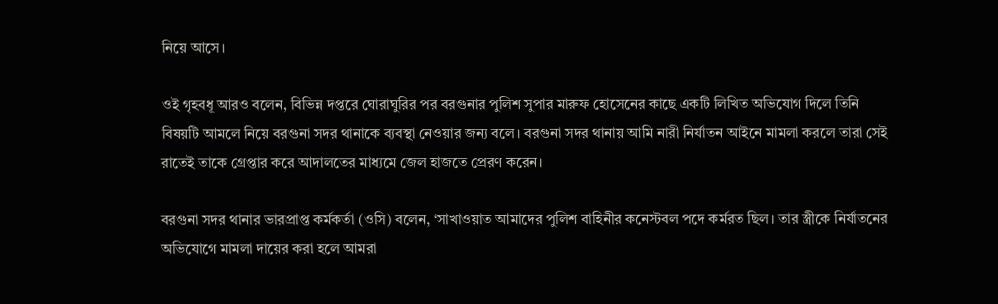নিয়ে আসে।

ওই গৃহবধূ আরও বলেন, বিভিন্ন দপ্তরে ঘোরাঘুরির পর বরগুনার পুলিশ সুপার মারুফ হোসেনের কাছে একটি লিখিত অভিযোগ দিলে তিনি বিষয়টি আমলে নিয়ে বরগুনা সদর থানাকে ব্যবস্থা নেওয়ার জন্য বলে। বরগুনা সদর থানায় আমি নারী নির্যাতন আইনে মামলা করলে তারা সেই রাতেই তাকে গ্রেপ্তার করে আদালতের মাধ্যমে জেল হাজতে প্রেরণ করেন।

বরগুনা সদর থানার ভারপ্রাপ্ত কর্মকর্তা (ওসি) বলেন, ‘সাখাওয়াত আমাদের পুলিশ বাহিনীর কনেস্টবল পদে কর্মরত ছিল। তার স্ত্রীকে নির্যাতনের অভিযোগে মামলা দায়ের করা হলে আমরা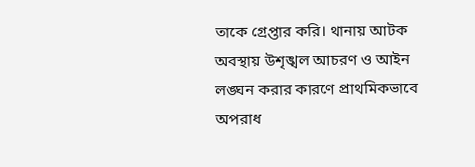তাকে গ্রেপ্তার করি। থানায় আটক অবস্থায় উশৃঙ্খল আচরণ ও আইন লঙ্ঘন করার কারণে প্রাথমিকভাবে অপরাধ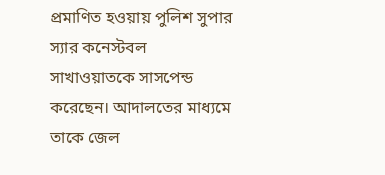প্রমাণিত হওয়ায় পুলিশ সুপার স্যার কনেস্টবল সাখাওয়াতকে সাসপেন্ড করেছেন। আদালতের মাধ্যমে তাকে জেল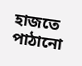হাজতে পাঠানো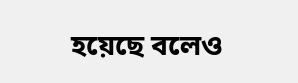হয়েছে বলেও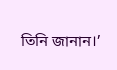তিনি জানান।’